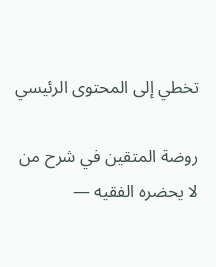تخطي إلى المحتوى الرئيسي

روضة المتقين في شرح من لا يحضره الفقيه —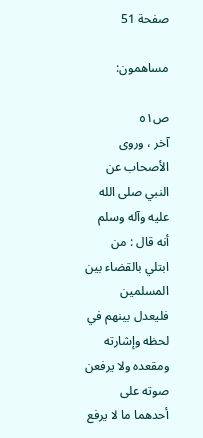صفحة 51

مساهمون:

ص٥١
آخر ، وروى الأصحاب عن النبي صلى الله عليه وآله وسلم أنه قال : من ابتلي بالقضاء بين المسلمين فليعدل بينهم في لحظه وإشارته ومقعده ولا يرفعن صوته على أحدهما ما لا يرفع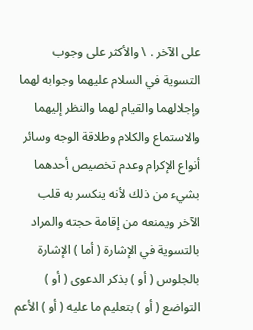على الآخر . \ والأكثر على وجوب التسوية في السلام عليهما وجوابه لهما وإجلالهما والقيام لهما والنظر إليهما والاستماع والكلام وطلاقة الوجه وسائر أنواع الإكرام وعدم تخصيص أحدهما بشيء من ذلك لأنه ينكسر به قلب الآخر ويمنعه من إقامة حجته والمراد بالتسوية في الإشارة ( أما ) الإشارة بالجلوس ( أو ) بذكر الدعوى ( أو ) التواضع ( أو ) بتعليم ما عليه ( أو ) الأعم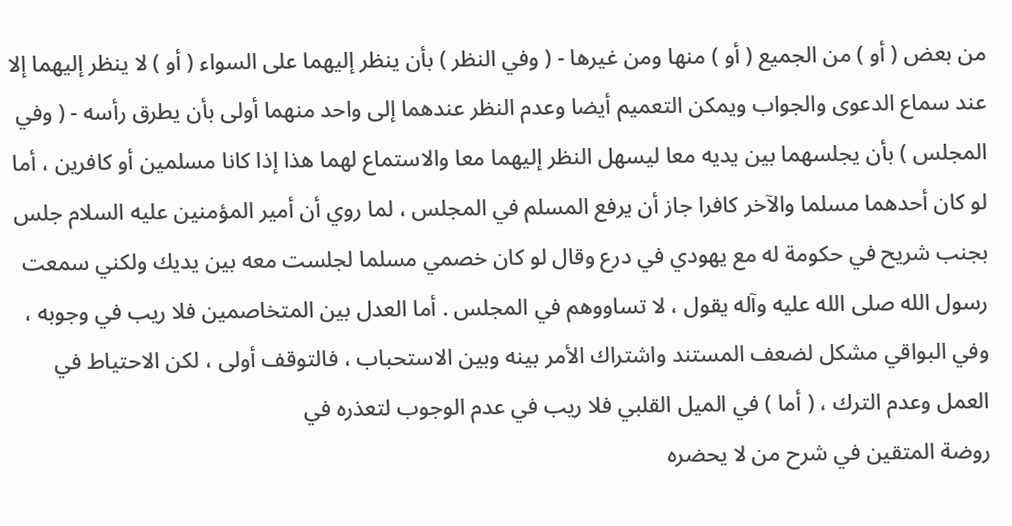من بعض ( أو ) من الجميع ( أو ) منها ومن غيرها - ( وفي النظر ) بأن ينظر إليهما على السواء ( أو ) لا ينظر إليهما إلا عند سماع الدعوى والجواب ويمكن التعميم أيضا وعدم النظر عندهما إلى واحد منهما أولى بأن يطرق رأسه - ( وفي المجلس ) بأن يجلسهما بين يديه معا ليسهل النظر إليهما معا والاستماع لهما هذا إذا كانا مسلمين أو كافرين ، أما لو كان أحدهما مسلما والآخر كافرا جاز أن يرفع المسلم في المجلس ، لما روي أن أمير المؤمنين عليه السلام جلس بجنب شريح في حكومة له مع يهودي في درع وقال لو كان خصمي مسلما لجلست معه بين يديك ولكني سمعت رسول الله صلى الله عليه وآله يقول ، لا تساووهم في المجلس . أما العدل بين المتخاصمين فلا ريب في وجوبه ، وفي البواقي مشكل لضعف المستند واشتراك الأمر بينه وبين الاستحباب ، فالتوقف أولى ، لكن الاحتياط في العمل وعدم الترك ، ( أما ) في الميل القلبي فلا ريب في عدم الوجوب لتعذره في
روضة المتقين في شرح من لا يحضره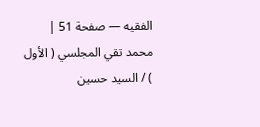الفقيه — صفحة 51 | محمد تقي المجلسي ( الأول ) / السيد حسين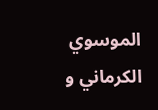الموسوي الكرماني و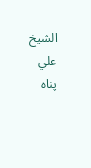الشيخ علي پناه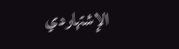الإشتهاردي